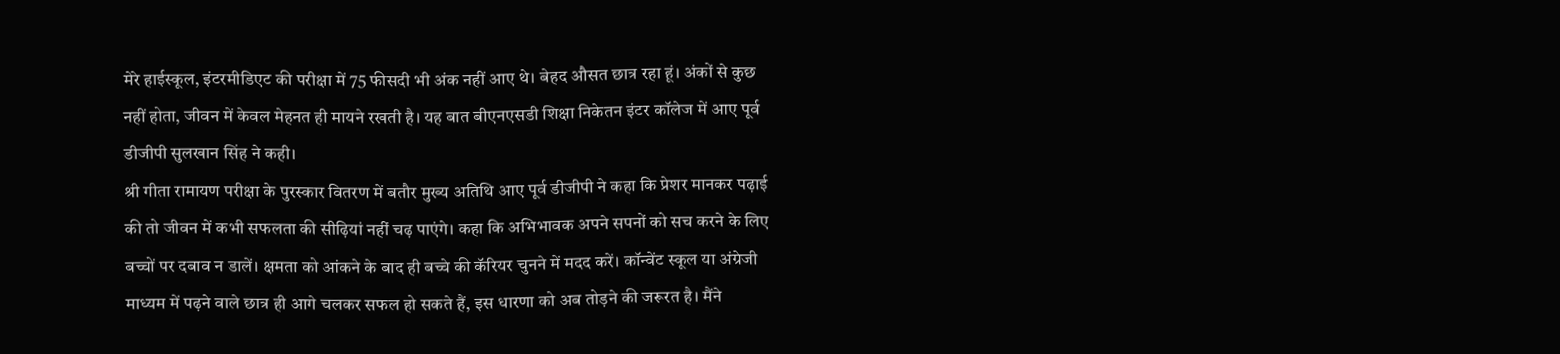मेरे हाईस्कूल, इंटरमीडिएट की परीक्षा में 75 फीसदी भी अंक नहीं आए थे। बेहद औसत छात्र रहा हूं। अंकों से कुछ नहीं होता, जीवन में केवल मेहनत ही मायने रखती है। यह बात बीएनएसडी शिक्षा निकेतन इंटर कॉलेज में आए पूर्व डीजीपी सुलखान सिंह ने कही।
श्री गीता रामायण परीक्षा के पुरस्कार वितरण में बतौर मुख्य अतिथि आए पूर्व डीजीपी ने कहा कि प्रेशर मानकर पढ़ाई की तो जीवन में कभी सफलता की सीढ़ियां नहीं चढ़ पाएंगे। कहा कि अभिभावक अपने सपनों को सच करने के लिए बच्चों पर दबाव न डालें। क्षमता को आंकने के बाद ही बच्चे की कॅरियर चुनने में मदद करें। कॉन्वेंट स्कूल या अंग्रेजी माध्यम में पढ़ने वाले छात्र ही आगे चलकर सफल हो सकते हैं, इस धारणा को अब तोड़ने की जरूरत है। मैंने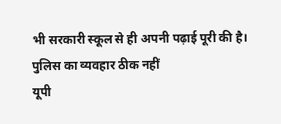भी सरकारी स्कूल से ही अपनी पढ़ाई पूरी की है।
पुलिस का व्यवहार ठीक नहीं
यूपी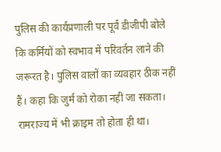पुलिस की कार्यप्रणाली पर पूर्व डीजीपी बोले कि कर्मियों को स्वभाव में परिवर्तन लाने की जरूरत है। पुलिस वालों का व्यवहार ठीक नहीं हैं। कहा कि जुर्म को रोका नहीं जा सकता। रामराज्य में भी क्राइम तो होता ही था।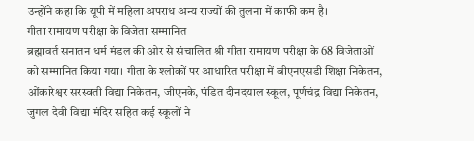उन्होंने कहा कि यूपी में महिला अपराध अन्य राज्यों की तुलना में काफी कम है।
गीता रामायण परीक्षा के विजेता सम्मानित
ब्रह्मावर्त सनातन धर्म मंडल की ओर से संचालित श्री गीता रामायण परीक्षा के 68 विजेताओं को सम्मानित किया गया। गीता के श्लोकों पर आधारित परीक्षा में बीएनएसडी शिक्षा निकेतन, ओंकारेश्वर सरस्वती विद्या निकेतन, जीएनके, पंडित दीनदयाल स्कूल, पूर्णचंद्र विद्या निकेतन, जुगल देवी विद्या मंदिर सहित कई स्कूलों ने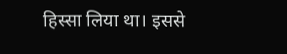हिस्सा लिया था। इससे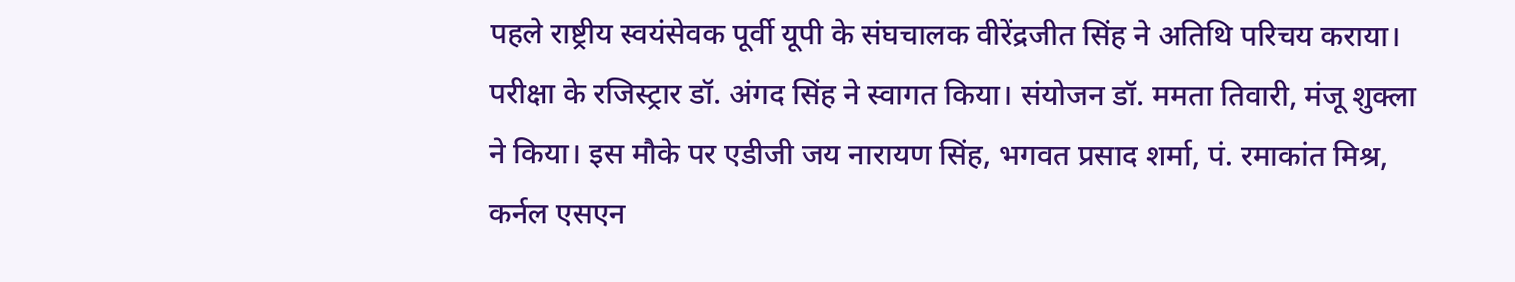पहले राष्ट्रीय स्वयंसेवक पूर्वी यूपी के संघचालक वीरेंद्रजीत सिंह ने अतिथि परिचय कराया। परीक्षा के रजिस्ट्रार डॉ. अंगद सिंह ने स्वागत किया। संयोजन डॉ. ममता तिवारी, मंजू शुक्ला ने किया। इस मौके पर एडीजी जय नारायण सिंह, भगवत प्रसाद शर्मा, पं. रमाकांत मिश्र, कर्नल एसएन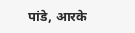पांडे, आरके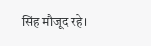सिंह मौजूद रहे।